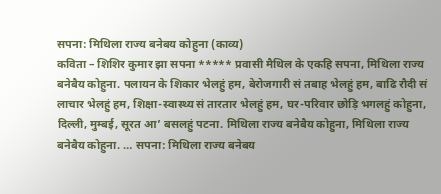सपना: मिथिला राज्य बनेबय कोहुना (काव्य)
कविता – शिशिर कुमार झा सपना ***** प्रवासी मैथिल के एकहि सपना, मिथिला राज्य बनेबैय कोहुना. पलायन के शिकार भेलहुं हम, बेरोजगारी सं तबाह भेलहुं हम, बाढि रौदी सं लाचार भेलहुं हम, शिक्षा-स्वास्थ्य सं तारतार भेलहुं हम, घर-परिवार छोड़ि भगलहुं कोहुना, दिल्ली, मुम्बई, सूरत आ’ बसलहुं पटना. मिथिला राज्य बनेबैय कोहुना, मिथिला राज्य बनेबैय कोहुना. … सपना: मिथिला राज्य बनेबय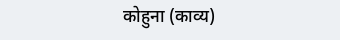कोहुना (काव्य)